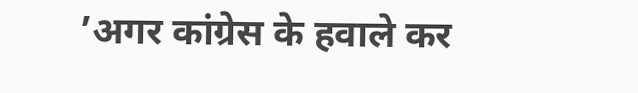’अगर कांग्रेस के हवाले कर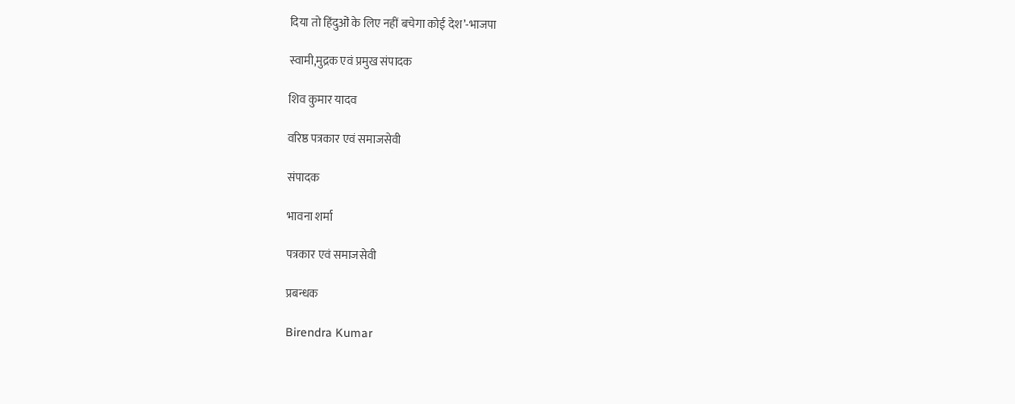दिया तो हिंदुओं के लिए नहीं बचेगा कोई देश’-भाजपा

स्वामी,मुद्रक एवं प्रमुख संपादक

शिव कुमार यादव

वरिष्ठ पत्रकार एवं समाजसेवी

संपादक

भावना शर्मा

पत्रकार एवं समाजसेवी

प्रबन्धक

Birendra Kumar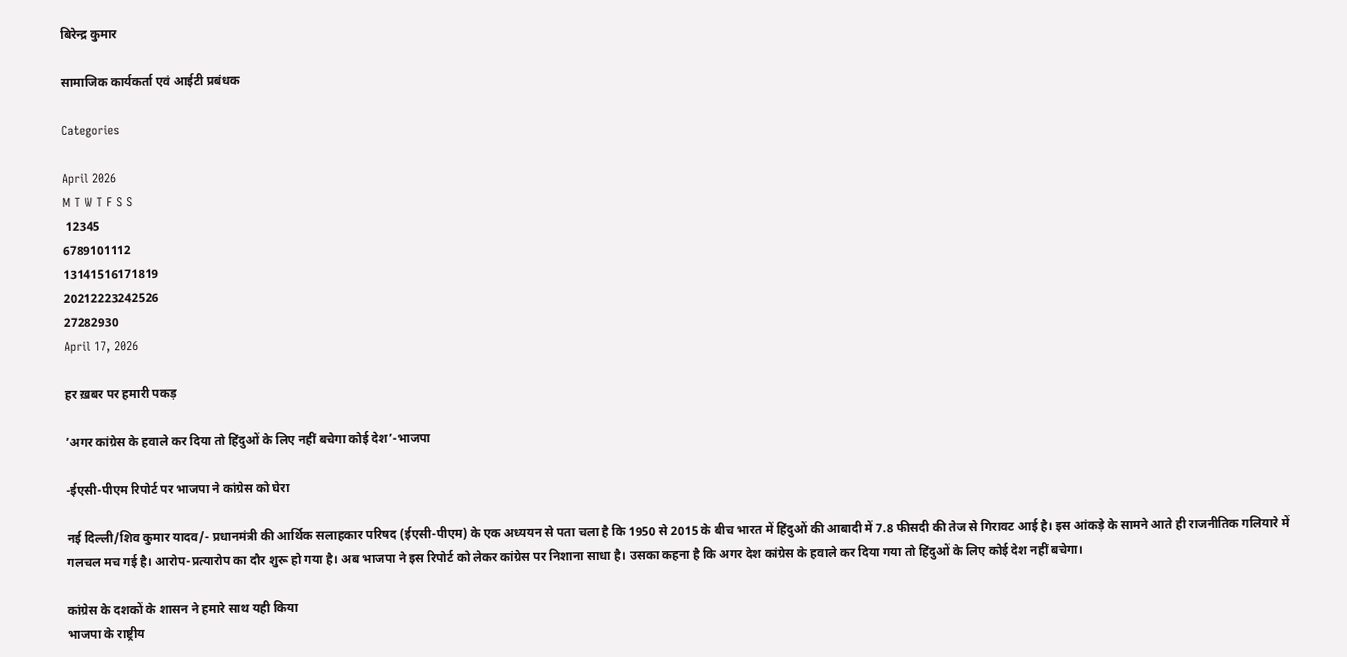बिरेन्द्र कुमार

सामाजिक कार्यकर्ता एवं आईटी प्रबंधक

Categories

April 2026
M T W T F S S
 12345
6789101112
13141516171819
20212223242526
27282930
April 17, 2026

हर ख़बर पर हमारी पकड़

’अगर कांग्रेस के हवाले कर दिया तो हिंदुओं के लिए नहीं बचेगा कोई देश’-भाजपा

-ईएसी-पीएम रिपोर्ट पर भाजपा ने कांग्रेस को घेरा

नई दिल्ली/शिव कुमार यादव/- प्रधानमंत्री की आर्थिक सलाहकार परिषद (ईएसी-पीएम) के एक अध्ययन से पता चला है कि 1950 से 2015 के बीच भारत में हिंदुओं की आबादी में 7.8 फीसदी की तेज से गिरावट आई है। इस आंकड़े के सामने आते ही राजनीतिक गलियारे में गलचल मच गई है। आरोप-प्रत्यारोप का दौर शुरू हो गया है। अब भाजपा ने इस रिपोर्ट को लेकर कांग्रेस पर निशाना साधा है। उसका कहना है कि अगर देश कांग्रेस के हवाले कर दिया गया तो हिंदुओं के लिए कोई देश नहीं बचेगा।

कांग्रेस के दशकों के शासन ने हमारे साथ यही किया
भाजपा के राष्ट्रीय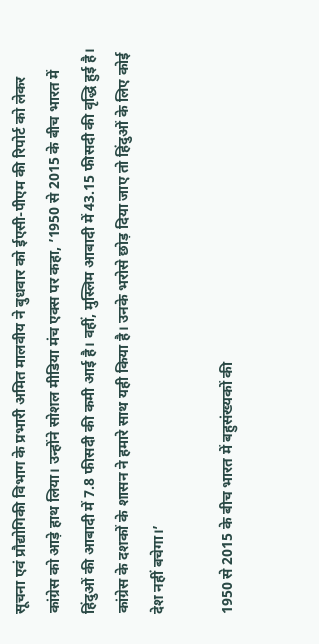सूचना एवं प्रौद्योगिकी विभाग के प्रभारी अमित मालवीय ने बुधवार को ईएसी-पीएम की रिपोर्ट को लेकर कांग्रेस को आड़े हाथ लिया। उन्होंने सोशल मीडिया मंच एक्स पर कहा, ’1950 से 2015 के बीच भारत में हिंदुओं की आबादी में 7.8 फीसदी की कमी आई है। वहीं, मुस्लिम आबादी में 43.15 फीसदी की वृद्धि हुई है। कांग्रेस के दशकों के शासन ने हमारे साथ यही किया है। उनके भरोसे छोड़ दिया जाए तो हिंदुओं के लिए कोई देश नहीं बचेगा।’

1950 से 2015 के बीच भारत में बहुसंख्यकों की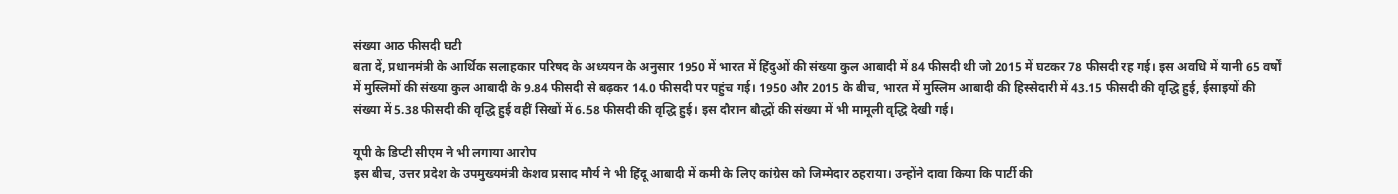संख्या आठ फीसदी घटी
बता दें, प्रधानमंत्री के आर्थिक सलाहकार परिषद के अध्ययन के अनुसार 1950 में भारत में हिंदुओं की संख्या कुल आबादी में 84 फीसदी थी जो 2015 में घटकर 78 फीसदी रह गई। इस अवधि में यानी 65 वर्षों में मुस्लिमों की संख्या कुल आबादी के 9.84 फीसदी से बढ़कर 14.0 फीसदी पर पहुंच गई। 1950 और 2015 के बीच, भारत में मुस्लिम आबादी की हिस्सेदारी में 43.15 फीसदी की वृद्धि हुई, ईसाइयों की संख्या में 5.38 फीसदी की वृद्धि हुई वहीं सिखों में 6.58 फीसदी की वृद्धि हुई। इस दौरान बौद्धों की संख्या में भी मामूली वृद्धि देखी गई।

यूपी के डिप्टी सीएम ने भी लगाया आरोप
इस बीच, उत्तर प्रदेश के उपमुख्यमंत्री केशव प्रसाद मौर्य ने भी हिंदू आबादी में कमी के लिए कांग्रेस को जिम्मेदार ठहराया। उन्होंने दावा किया कि पार्टी की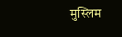मुस्लिम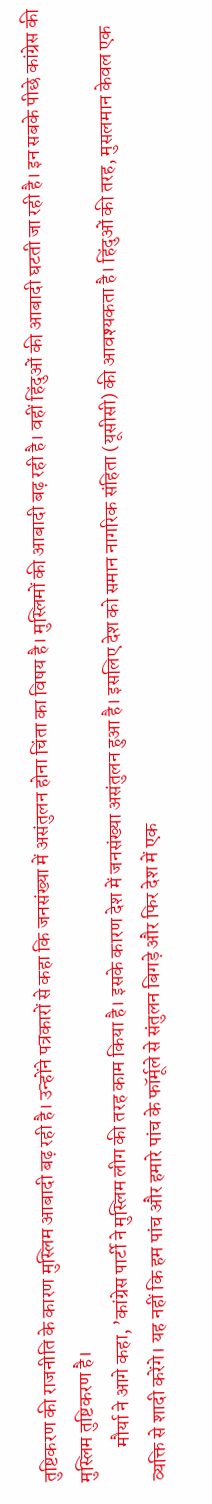तुष्टिकरण की राजनीति के कारण मुस्लिम आबादी बढ़ रही है। उन्होंने पत्रकारों से कहा कि जनसंख्या में असंतुलन होना चिंता का विषय है। मुस्लिमों की आबादी बढ़ रही है। वहीं हिंदुओं की आबादी घटती जा रही है। इन सबके पीछे कांग्रेस की मुस्लिम तुष्टिकरण है।
         मौर्या ने आगे कहा, ’कांग्रेस पार्टी ने मुस्लिम लीग की तरह काम किया है। इसके कारण देश में जनसंख्या असंतुलन हुआ है। इसलिए देश को समान नागरिक संहिता (यूसीसी) की आवश्यकता है। हिंदुओं की तरह, मुसलमान केवल एक व्यक्ति से शादी करेंगे। यह नहीं कि हम पांच और हमारे पांच के फॉर्मूले से संतुलन बिगड़े और फिर देश में एक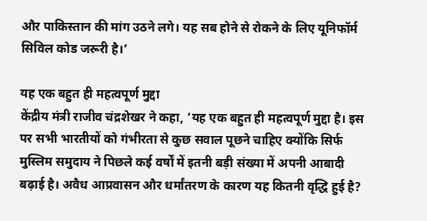और पाकिस्तान की मांग उठने लगे। यह सब होने से रोकने के लिए यूनिफॉर्म सिविल कोड जरूरी है।’

यह एक बहुत ही महत्वपूर्ण मुद्दा
केंद्रीय मंत्री राजीव चंद्रशेखर ने कहा, ’यह एक बहुत ही महत्वपूर्ण मुद्दा है। इस पर सभी भारतीयों को गंभीरता से कुछ सवाल पूछने चाहिए क्योंकि सिर्फ मुस्लिम समुदाय ने पिछले कई वर्षों में इतनी बड़ी संख्या में अपनी आबादी बढ़ाई है। अवैध आप्रवासन और धर्मांतरण के कारण यह कितनी वृद्धि हुई है?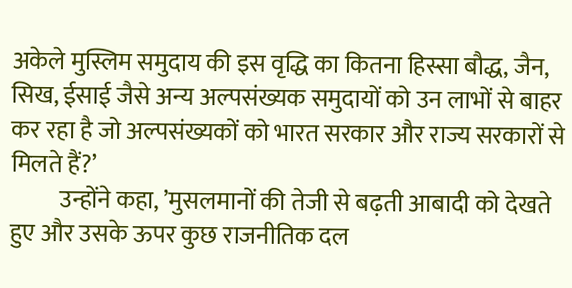अकेले मुस्लिम समुदाय की इस वृद्धि का कितना हिस्सा बौद्ध, जैन, सिख, ईसाई जैसे अन्य अल्पसंख्यक समुदायों को उन लाभों से बाहर कर रहा है जो अल्पसंख्यकों को भारत सरकार और राज्य सरकारों से मिलते हैं?’
          उन्होंने कहा, ’मुसलमानों की तेजी से बढ़ती आबादी को देखते हुए और उसके ऊपर कुछ राजनीतिक दल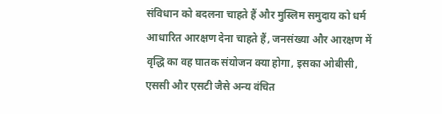संविधान को बदलना चाहते हैं और मुस्लिम समुदाय को धर्म आधारित आरक्षण देना चाहते हैं, जनसंख्या और आरक्षण में वृद्धि का वह घातक संयोजन क्या होगा, इसका ओबीसी, एससी और एसटी जैसे अन्य वंचित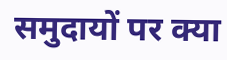समुदायों पर क्या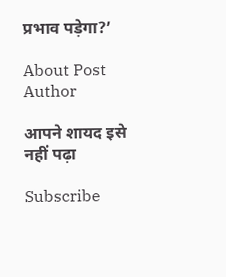प्रभाव पड़ेगा?’

About Post Author

आपने शायद इसे नहीं पढ़ा

Subscribe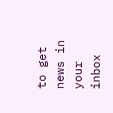to get news in your inbox